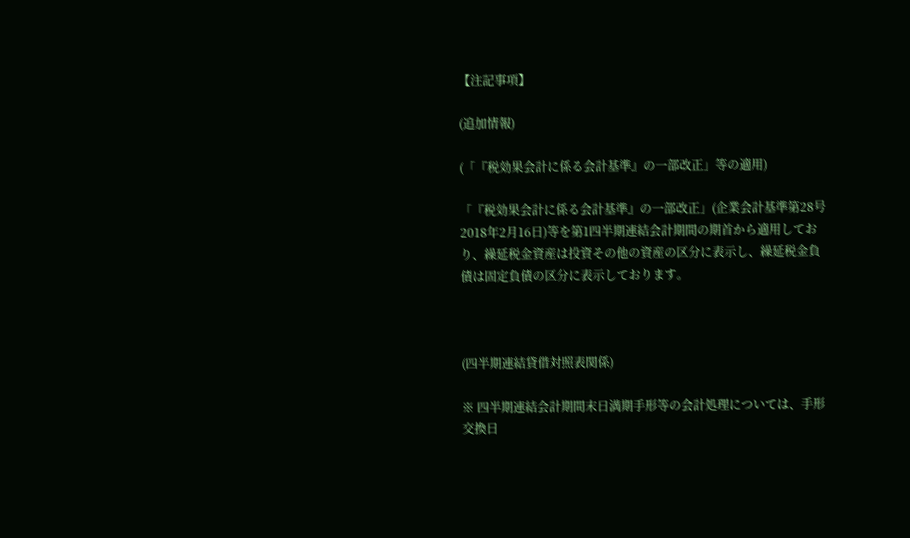【注記事項】

(追加情報)

(「『税効果会計に係る会計基準』の一部改正」等の適用)

「『税効果会計に係る会計基準』の一部改正」(企業会計基準第28号 2018年2月16日)等を第1四半期連結会計期間の期首から適用しており、繰延税金資産は投資その他の資産の区分に表示し、繰延税金負債は固定負債の区分に表示しております。



(四半期連結貸借対照表関係)

※ 四半期連結会計期間末日満期手形等の会計処理については、手形交換日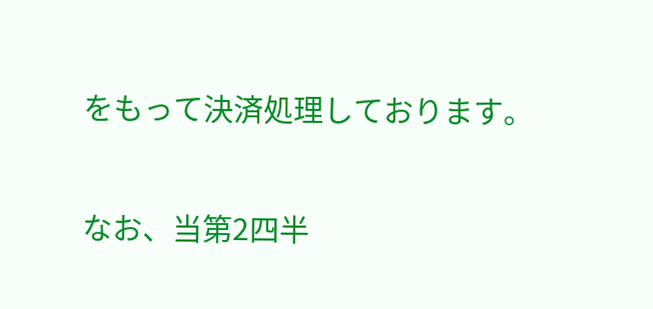をもって決済処理しております。

なお、当第2四半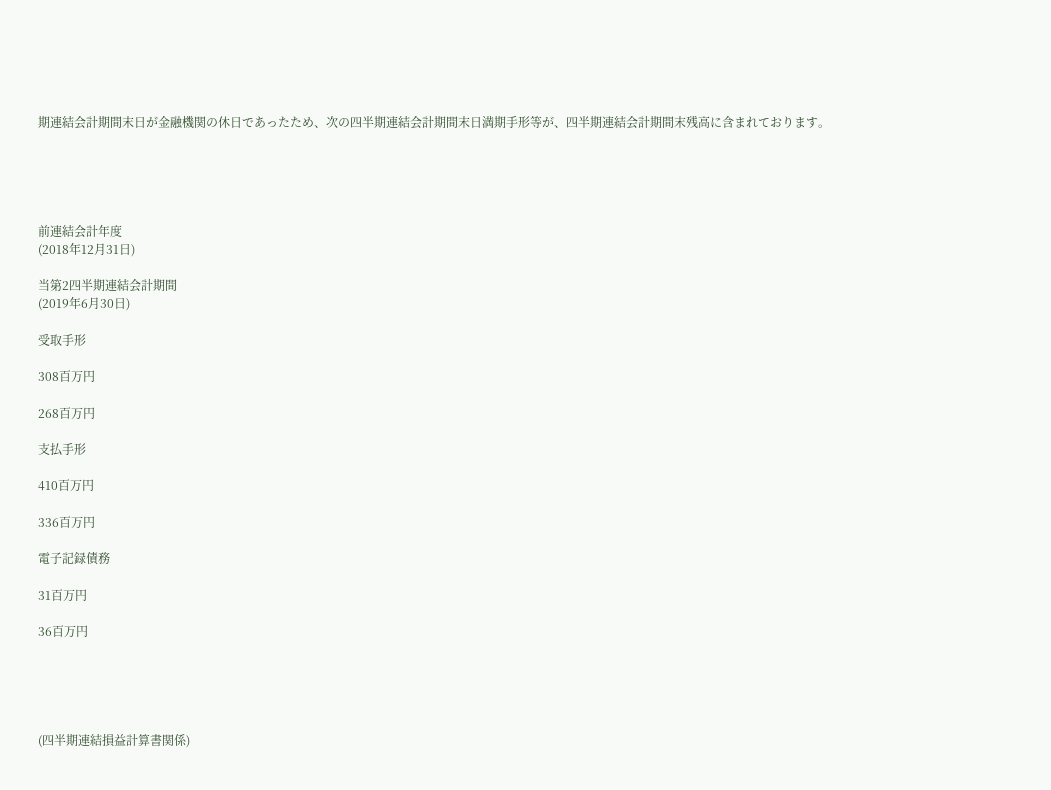期連結会計期間末日が金融機関の休日であったため、次の四半期連結会計期間末日満期手形等が、四半期連結会計期間末残高に含まれております。





前連結会計年度
(2018年12月31日)

当第2四半期連結会計期間
(2019年6月30日)

受取手形

308百万円

268百万円

支払手形

410百万円

336百万円

電子記録債務

31百万円

36百万円





(四半期連結損益計算書関係)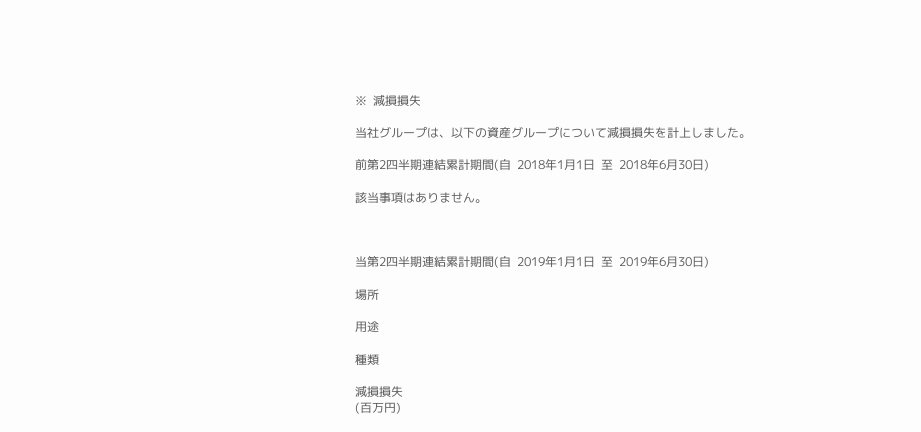※  減損損失

当社グループは、以下の資産グループについて減損損失を計上しました。

前第2四半期連結累計期間(自  2018年1月1日  至  2018年6月30日)

該当事項はありません。



当第2四半期連結累計期間(自  2019年1月1日  至  2019年6月30日)

場所

用途

種類

減損損失
(百万円)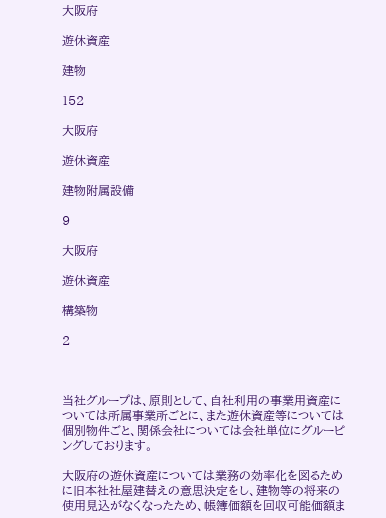大阪府

遊休資産

建物

152

大阪府

遊休資産

建物附属設備

9

大阪府

遊休資産

構築物

2



当社グループは、原則として、自社利用の事業用資産については所属事業所ごとに、また遊休資産等については個別物件ごと、関係会社については会社単位にグルーピングしております。

大阪府の遊休資産については業務の効率化を図るために旧本社社屋建替えの意思決定をし、建物等の将来の使用見込がなくなったため、帳簿価額を回収可能価額ま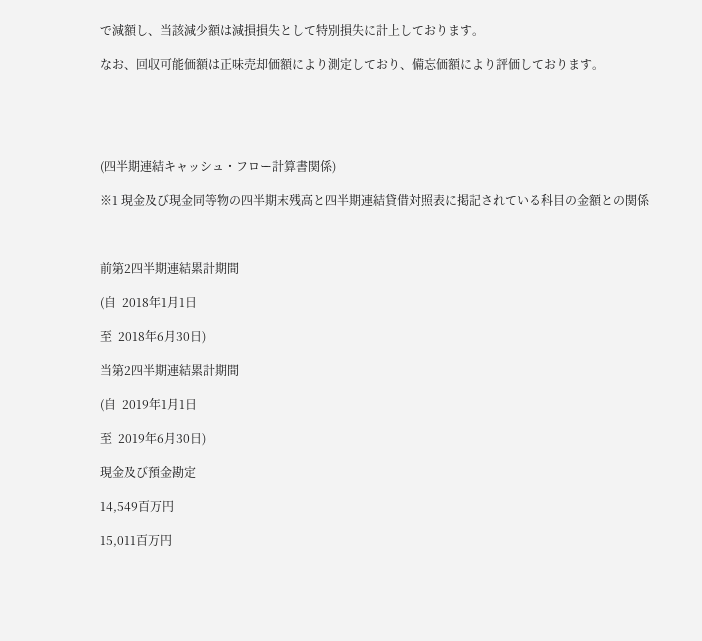で減額し、当該減少額は減損損失として特別損失に計上しております。

なお、回収可能価額は正味売却価額により測定しており、備忘価額により評価しております。





(四半期連結キャッシュ・フロー計算書関係)

※1 現金及び現金同等物の四半期末残高と四半期連結貸借対照表に掲記されている科目の金額との関係



前第2四半期連結累計期間

(自  2018年1月1日

至  2018年6月30日)

当第2四半期連結累計期間

(自  2019年1月1日

至  2019年6月30日)

現金及び預金勘定

14,549百万円

15,011百万円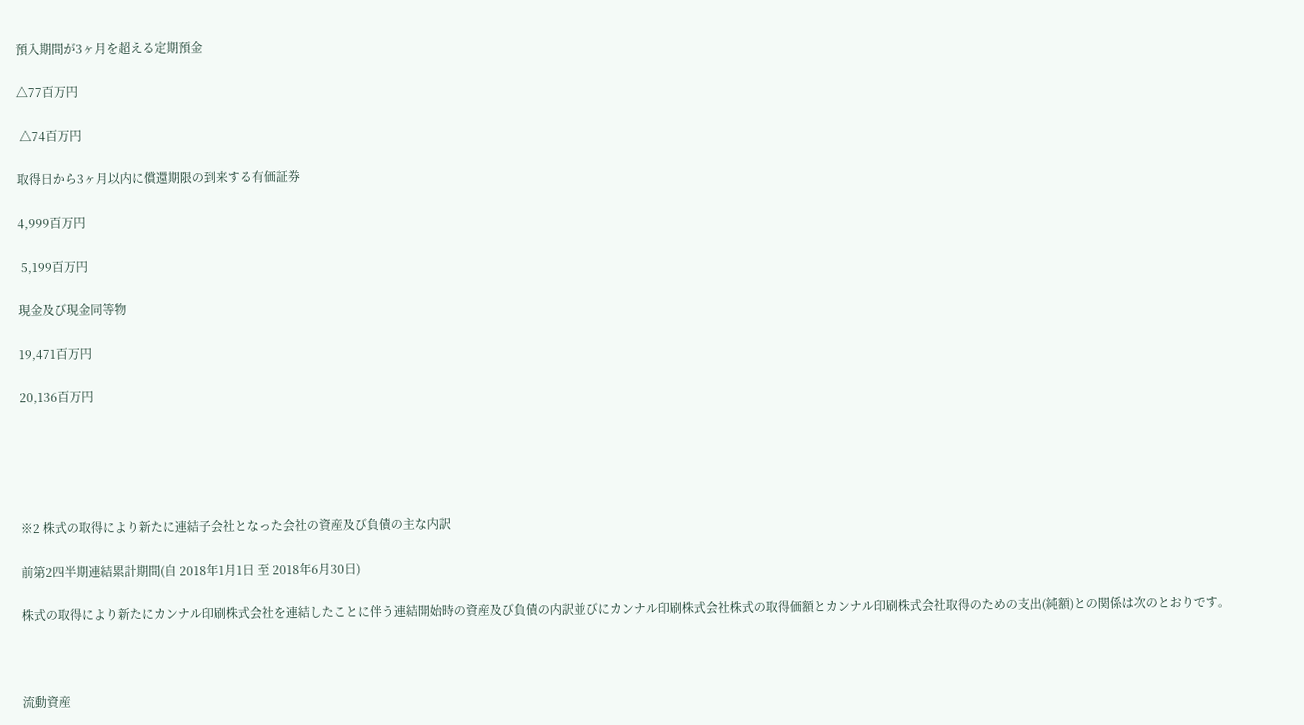預入期間が3ヶ月を超える定期預金

△77百万円

 △74百万円

取得日から3ヶ月以内に償還期限の到来する有価証券

4,999百万円

 5,199百万円

現金及び現金同等物

19,471百万円

20,136百万円





※2 株式の取得により新たに連結子会社となった会社の資産及び負債の主な内訳

前第2四半期連結累計期間(自 2018年1月1日 至 2018年6月30日)

株式の取得により新たにカンナル印刷株式会社を連結したことに伴う連結開始時の資産及び負債の内訳並びにカンナル印刷株式会社株式の取得価額とカンナル印刷株式会社取得のための支出(純額)との関係は次のとおりです。



流動資産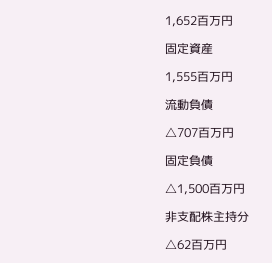1,652百万円

固定資産

1,555百万円

流動負債

△707百万円

固定負債

△1,500百万円

非支配株主持分

△62百万円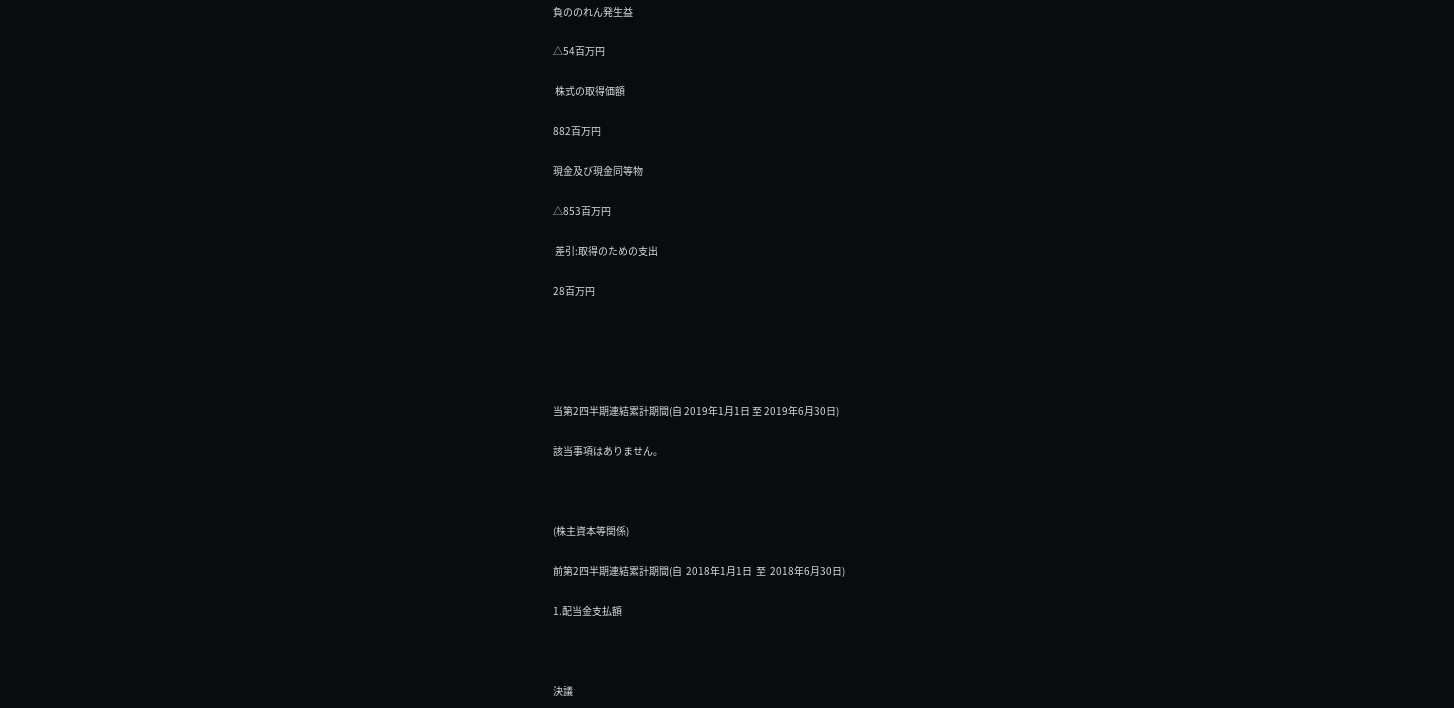負ののれん発生益

△54百万円

 株式の取得価額

882百万円

現金及び現金同等物

△853百万円

 差引:取得のための支出

28百万円





当第2四半期連結累計期間(自 2019年1月1日 至 2019年6月30日)

該当事項はありません。



(株主資本等関係)

前第2四半期連結累計期間(自  2018年1月1日  至  2018年6月30日)

1.配当金支払額



決議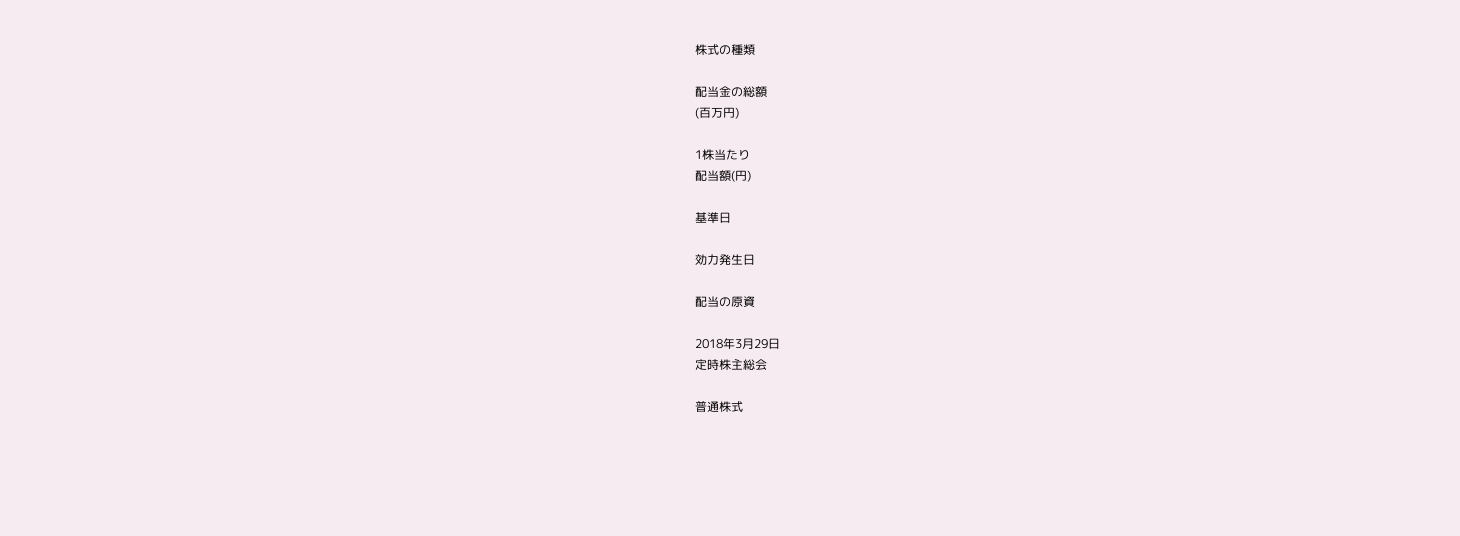株式の種類

配当金の総額
(百万円)

1株当たり
配当額(円)

基準日

効力発生日

配当の原資

2018年3月29日
定時株主総会

普通株式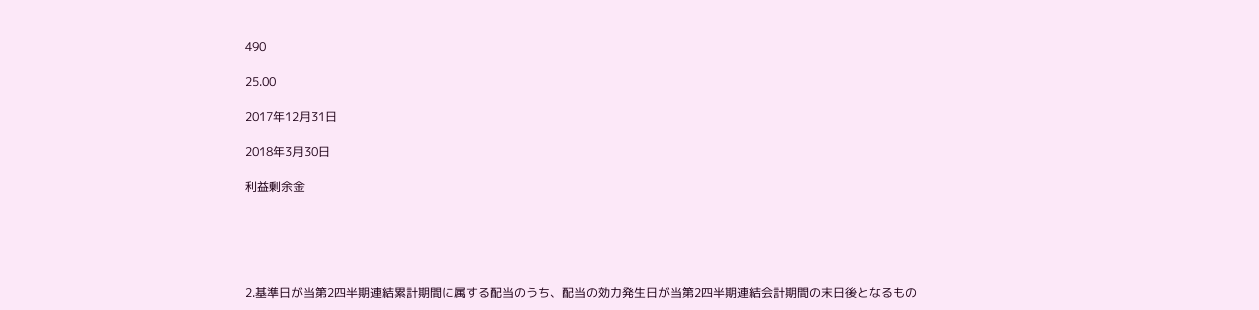490

25.00

2017年12月31日

2018年3月30日

利益剰余金





2.基準日が当第2四半期連結累計期間に属する配当のうち、配当の効力発生日が当第2四半期連結会計期間の末日後となるもの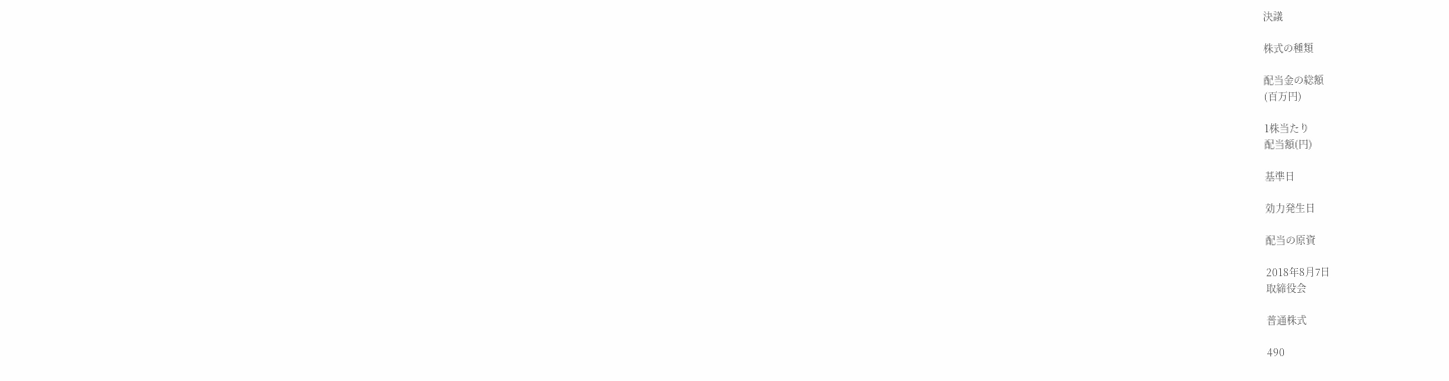決議

株式の種類

配当金の総額
(百万円)

1株当たり
配当額(円)

基準日

効力発生日

配当の原資

2018年8月7日
取締役会

普通株式

490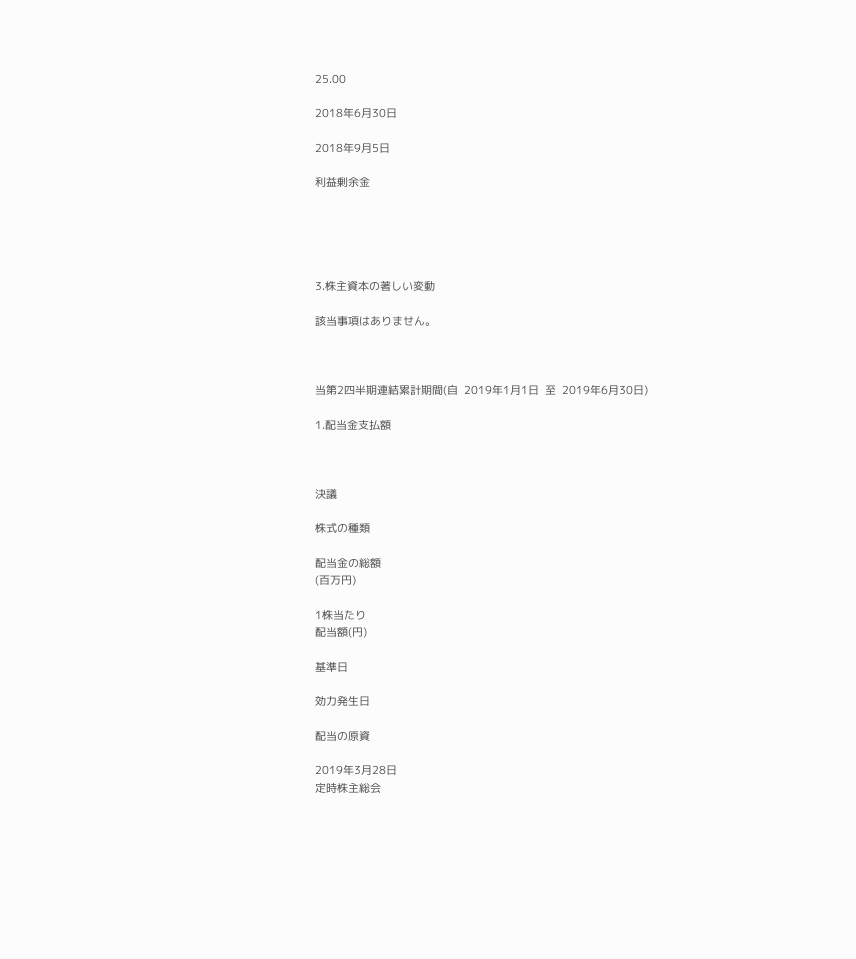25.00

2018年6月30日

2018年9月5日

利益剰余金





3.株主資本の著しい変動

該当事項はありません。



当第2四半期連結累計期間(自  2019年1月1日  至  2019年6月30日)

1.配当金支払額



決議

株式の種類

配当金の総額
(百万円)

1株当たり
配当額(円)

基準日

効力発生日

配当の原資

2019年3月28日
定時株主総会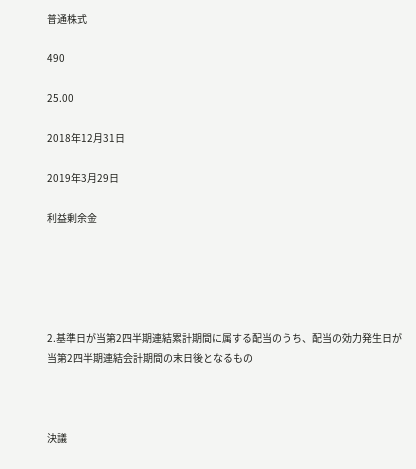普通株式

490

25.00

2018年12月31日

2019年3月29日

利益剰余金





2.基準日が当第2四半期連結累計期間に属する配当のうち、配当の効力発生日が当第2四半期連結会計期間の末日後となるもの



決議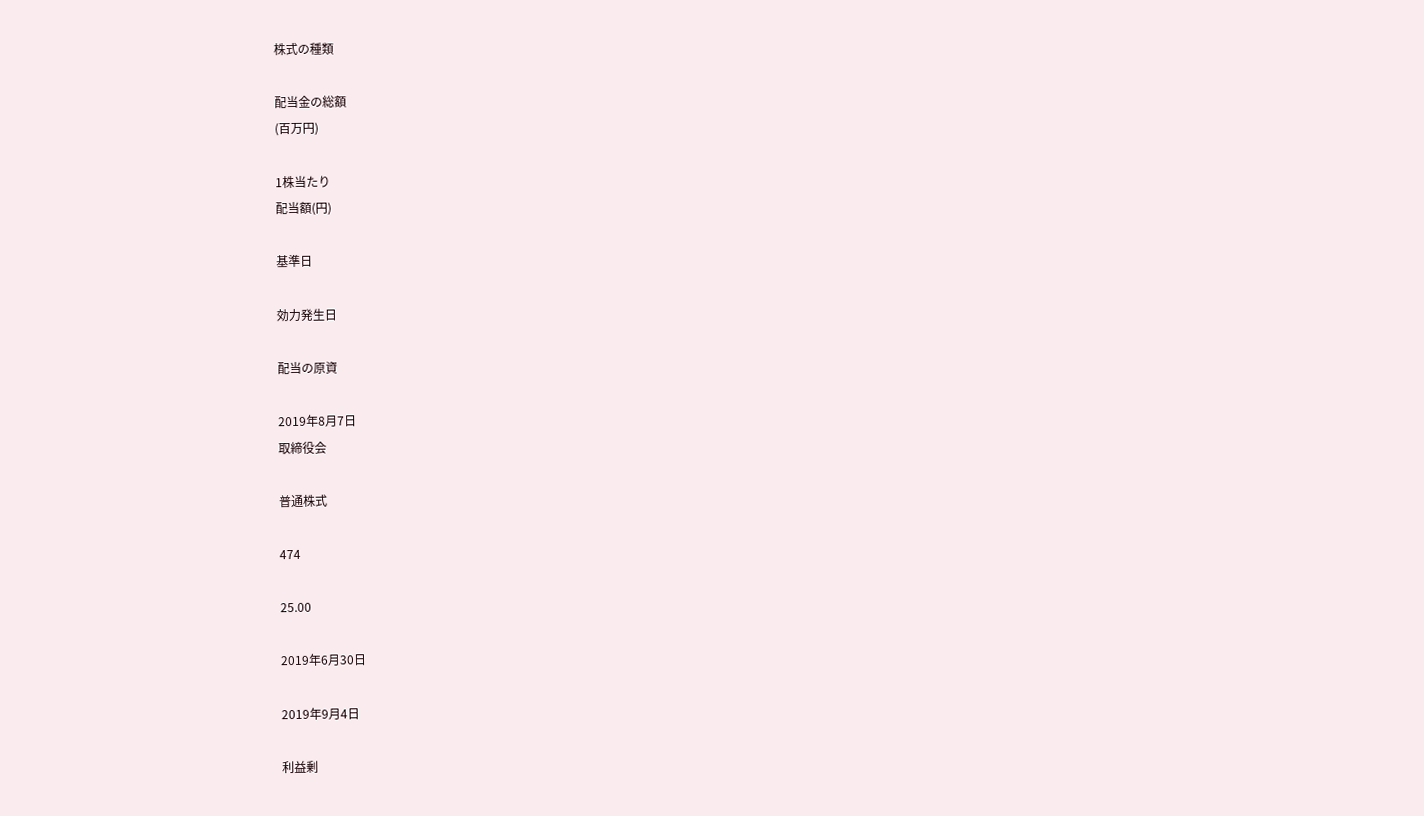株式の種類

配当金の総額
(百万円)

1株当たり
配当額(円)

基準日

効力発生日

配当の原資

2019年8月7日
取締役会

普通株式

474

25.00

2019年6月30日

2019年9月4日

利益剰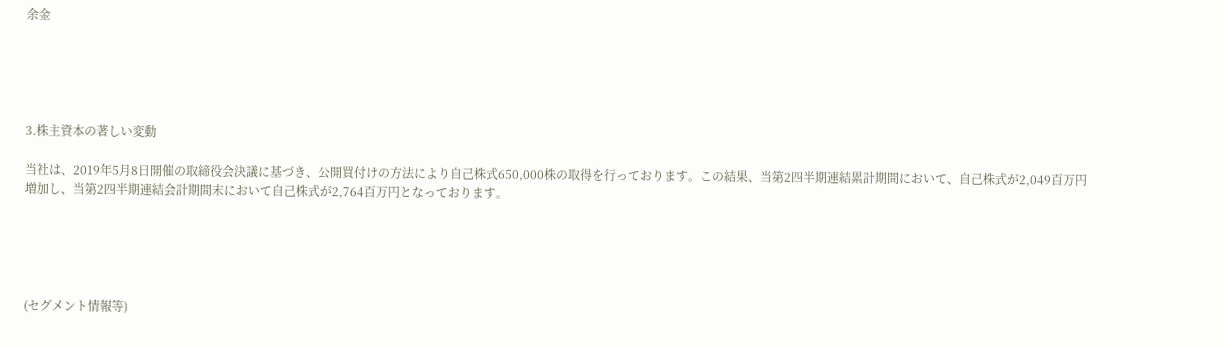余金





3.株主資本の著しい変動

当社は、2019年5月8日開催の取締役会決議に基づき、公開買付けの方法により自己株式650,000株の取得を行っております。この結果、当第2四半期連結累計期間において、自己株式が2,049百万円増加し、当第2四半期連結会計期間末において自己株式が2,764百万円となっております。





(セグメント情報等)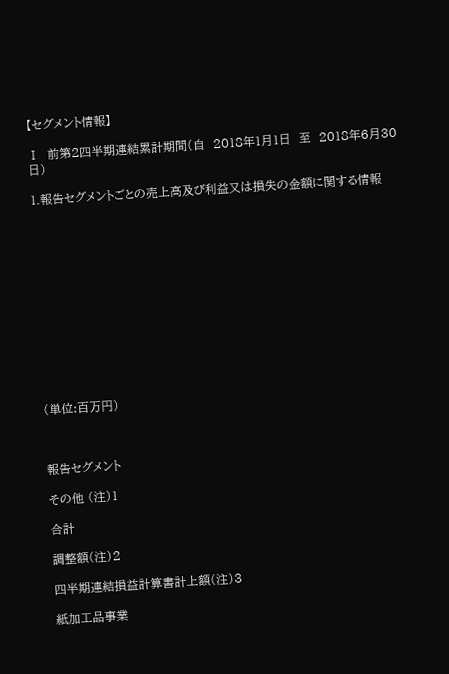【セグメント情報】

Ⅰ  前第2四半期連結累計期間(自  2018年1月1日  至  2018年6月30日)

1.報告セグメントごとの売上高及び利益又は損失の金額に関する情報













(単位:百万円)



報告セグメント

その他 (注)1

合計

調整額(注)2

四半期連結損益計算書計上額(注)3

紙加工品事業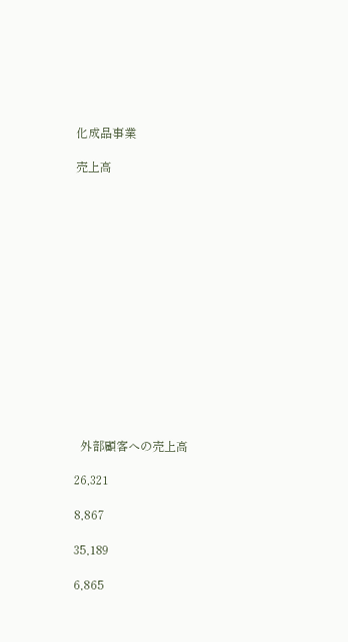化成品事業

売上高















  外部顧客への売上高

26,321

8,867

35,189

6,865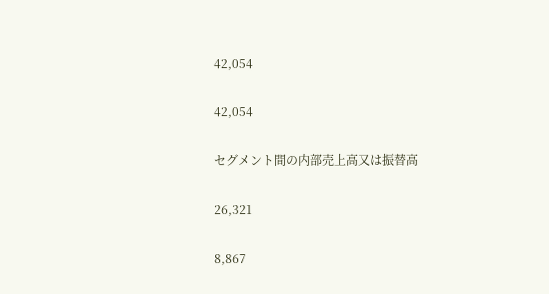42,054

42,054

セグメント間の内部売上高又は振替高

26,321

8,867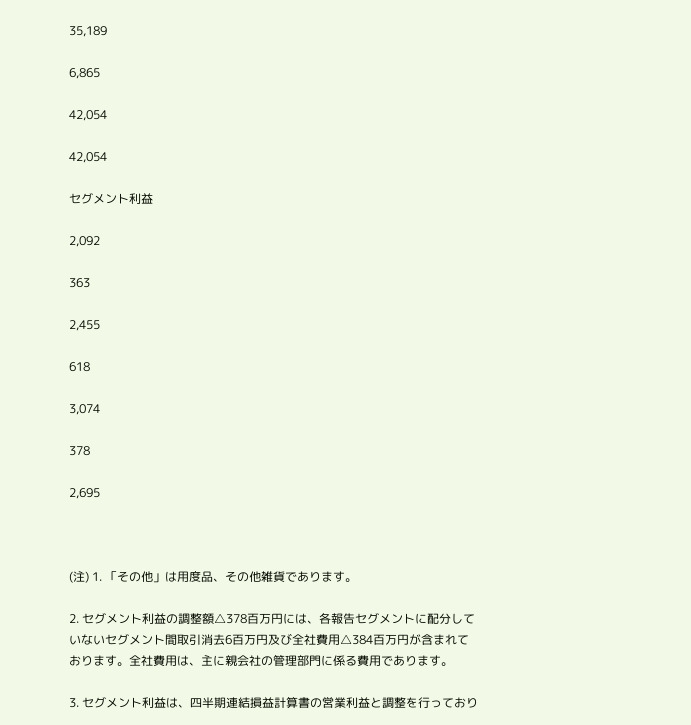35,189

6,865

42,054

42,054

セグメント利益

2,092

363

2,455

618

3,074

378

2,695



(注) 1. 「その他」は用度品、その他雑貨であります。

2. セグメント利益の調整額△378百万円には、各報告セグメントに配分していないセグメント間取引消去6百万円及び全社費用△384百万円が含まれております。全社費用は、主に親会社の管理部門に係る費用であります。

3. セグメント利益は、四半期連結損益計算書の営業利益と調整を行っており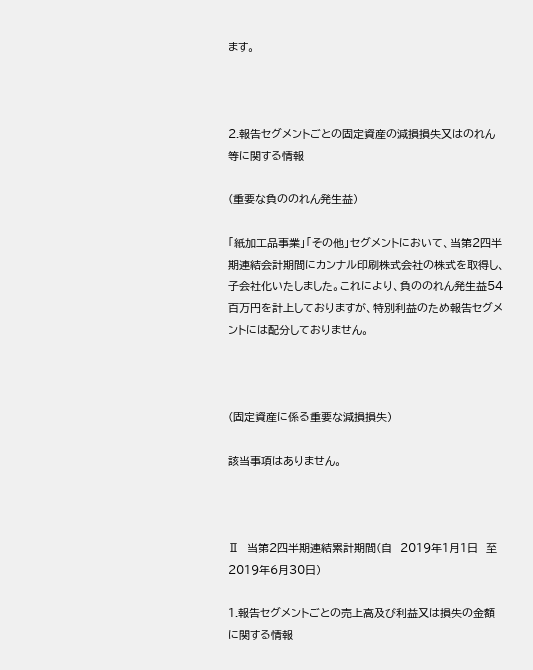ます。



2.報告セグメントごとの固定資産の減損損失又はのれん等に関する情報

(重要な負ののれん発生益)

「紙加工品事業」「その他」セグメントにおいて、当第2四半期連結会計期間にカンナル印刷株式会社の株式を取得し、子会社化いたしました。これにより、負ののれん発生益54百万円を計上しておりますが、特別利益のため報告セグメントには配分しておりません。



(固定資産に係る重要な減損損失)

該当事項はありません。



Ⅱ  当第2四半期連結累計期間(自  2019年1月1日  至  2019年6月30日)

1.報告セグメントごとの売上高及び利益又は損失の金額に関する情報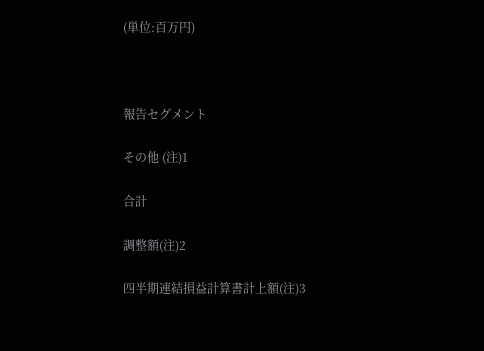(単位:百万円)



報告セグメント

その他 (注)1

合計

調整額(注)2

四半期連結損益計算書計上額(注)3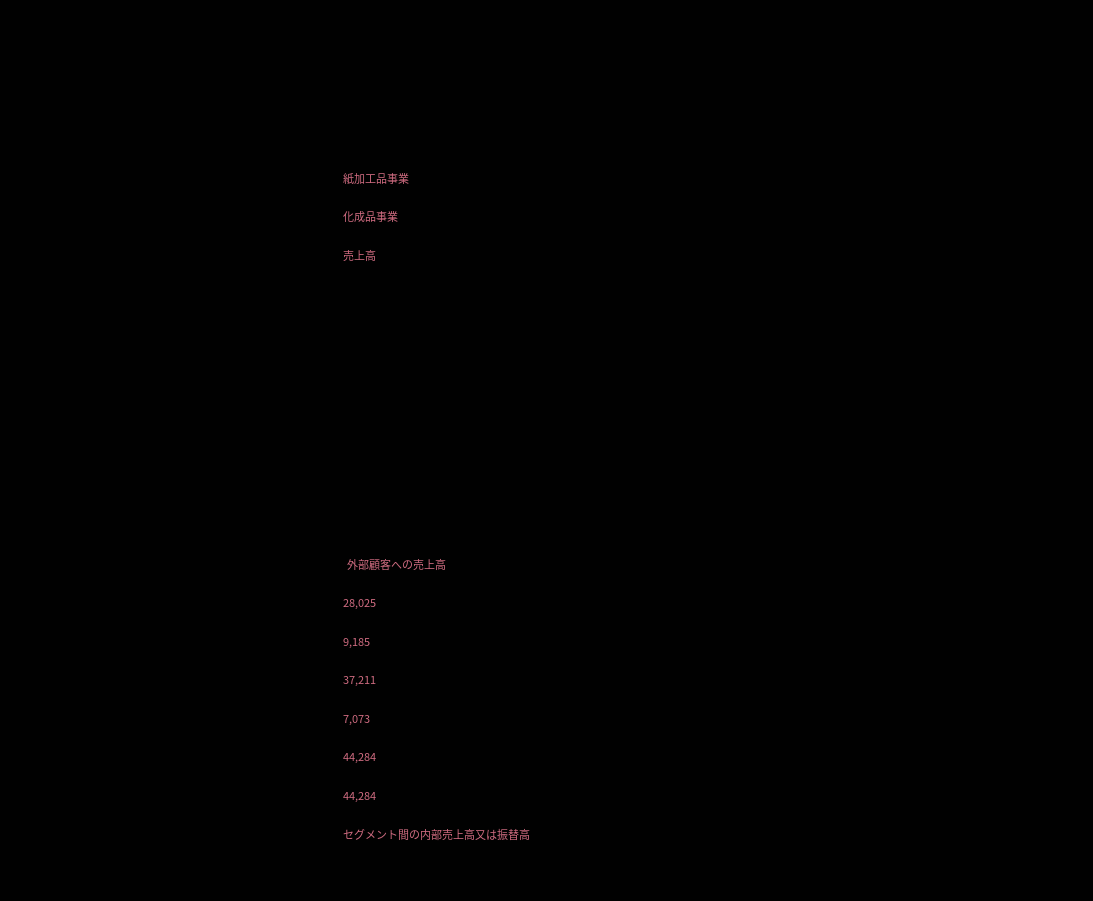紙加工品事業

化成品事業

売上高















  外部顧客への売上高

28,025

9,185

37,211

7,073

44,284

44,284

セグメント間の内部売上高又は振替高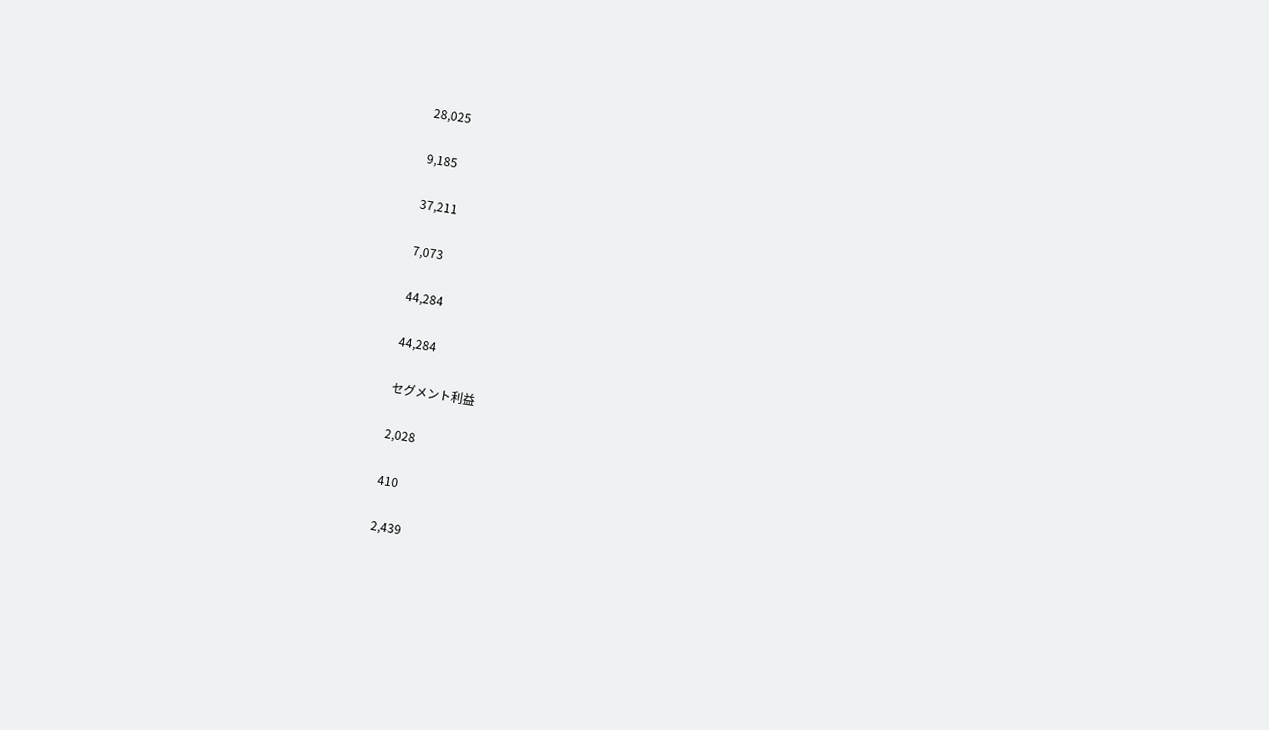28,025

9,185

37,211

7,073

44,284

44,284

セグメント利益

2,028

410

2,439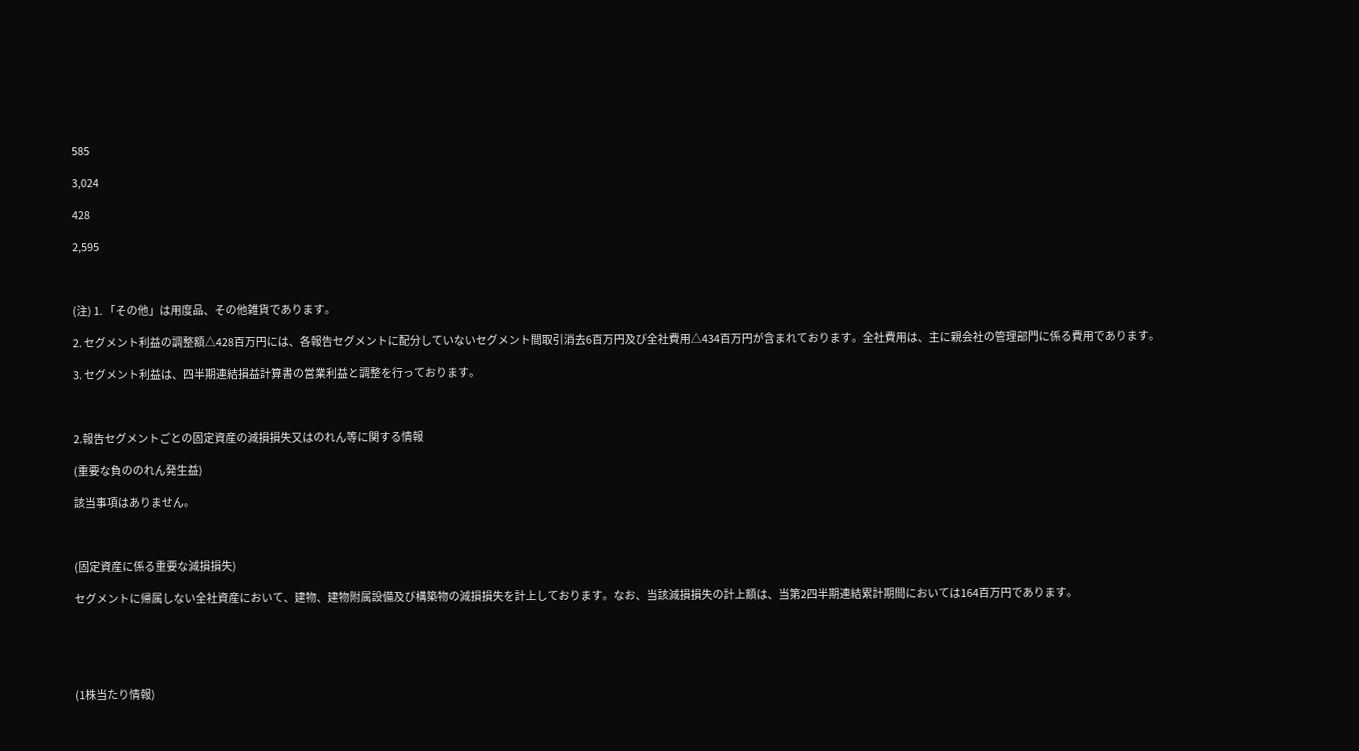585

3,024

428

2,595



(注) 1. 「その他」は用度品、その他雑貨であります。

2. セグメント利益の調整額△428百万円には、各報告セグメントに配分していないセグメント間取引消去6百万円及び全社費用△434百万円が含まれております。全社費用は、主に親会社の管理部門に係る費用であります。

3. セグメント利益は、四半期連結損益計算書の営業利益と調整を行っております。



2.報告セグメントごとの固定資産の減損損失又はのれん等に関する情報

(重要な負ののれん発生益)

該当事項はありません。



(固定資産に係る重要な減損損失)

セグメントに帰属しない全社資産において、建物、建物附属設備及び構築物の減損損失を計上しております。なお、当該減損損失の計上額は、当第2四半期連結累計期間においては164百万円であります。





(1株当たり情報)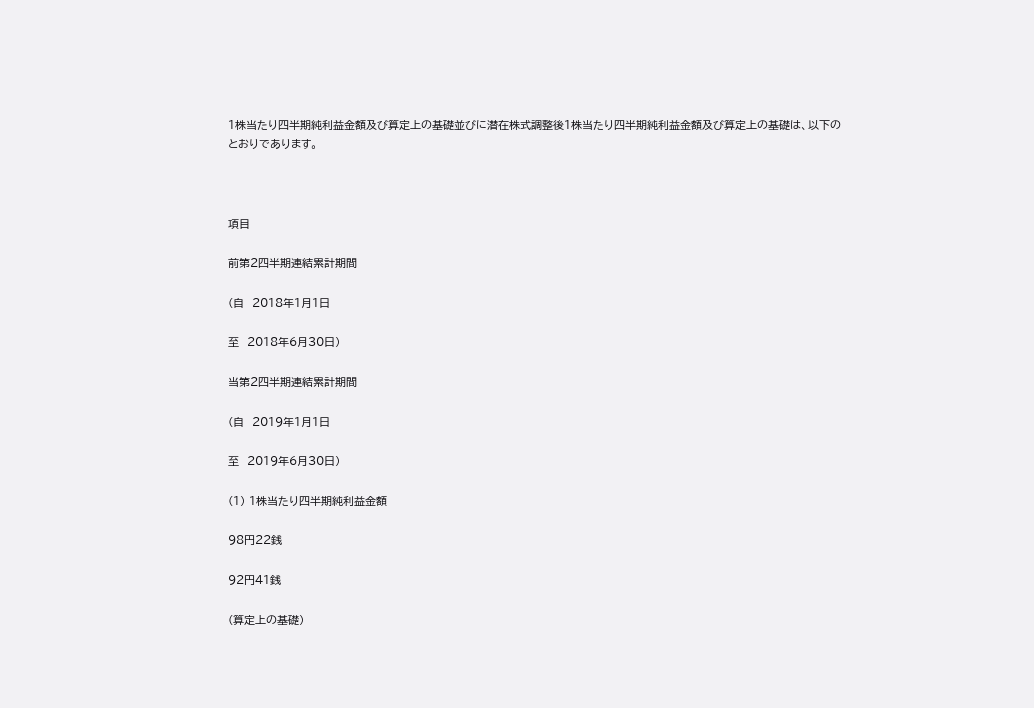1株当たり四半期純利益金額及び算定上の基礎並びに潜在株式調整後1株当たり四半期純利益金額及び算定上の基礎は、以下のとおりであります。



項目

前第2四半期連結累計期間

(自  2018年1月1日

至  2018年6月30日)

当第2四半期連結累計期間

(自  2019年1月1日

至  2019年6月30日)

(1) 1株当たり四半期純利益金額

98円22銭

92円41銭

(算定上の基礎)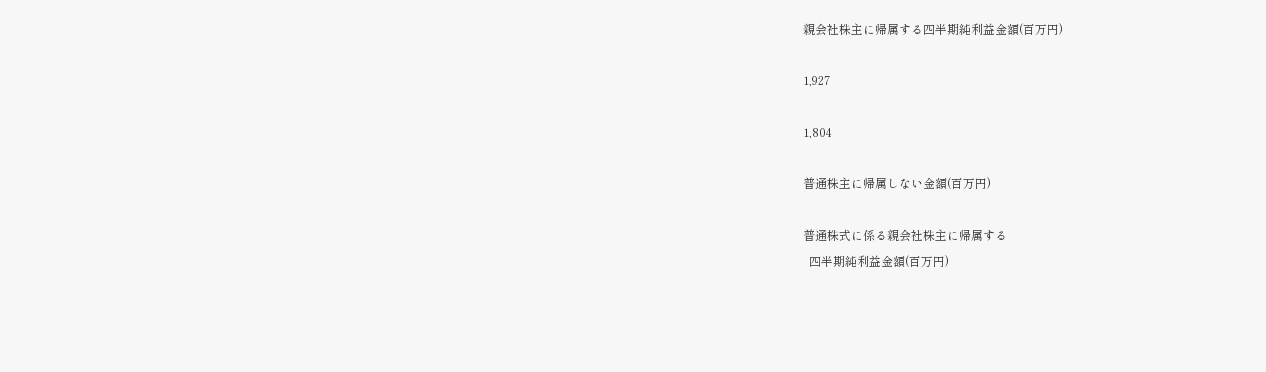親会社株主に帰属する四半期純利益金額(百万円)

1,927

1,804

普通株主に帰属しない金額(百万円)

普通株式に係る親会社株主に帰属する
  四半期純利益金額(百万円)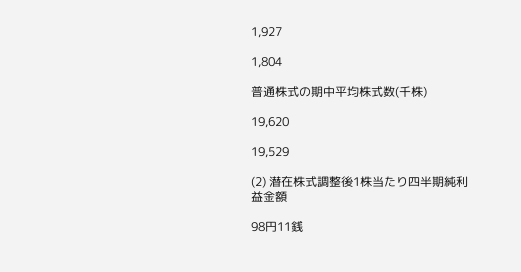1,927

1,804

普通株式の期中平均株式数(千株)

19,620

19,529

(2) 潜在株式調整後1株当たり四半期純利益金額

98円11銭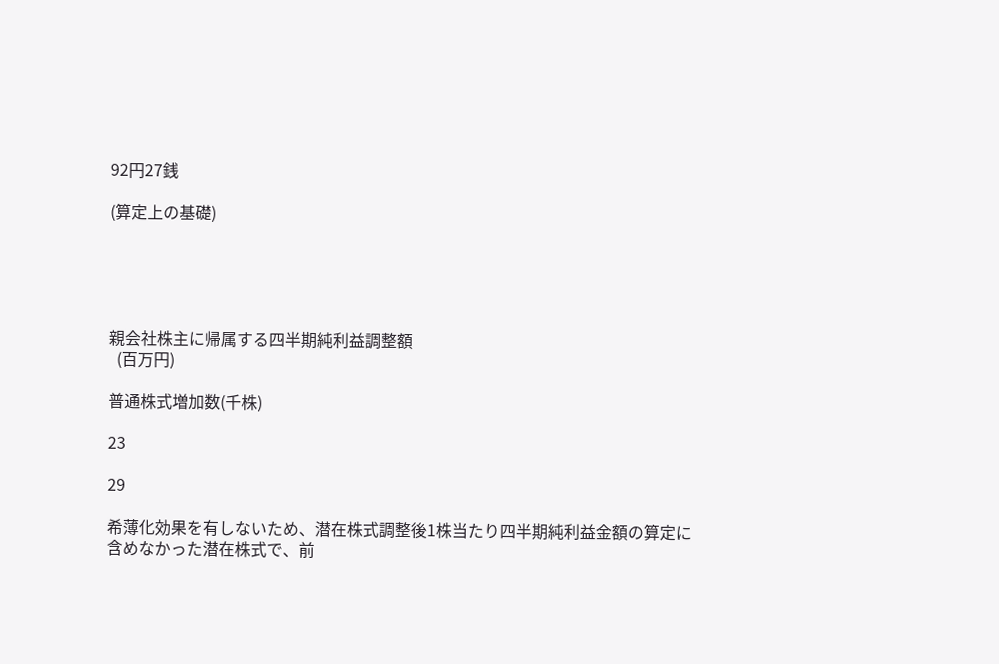92円27銭

(算定上の基礎)





親会社株主に帰属する四半期純利益調整額
  (百万円)

普通株式増加数(千株)

23

29

希薄化効果を有しないため、潜在株式調整後1株当たり四半期純利益金額の算定に含めなかった潜在株式で、前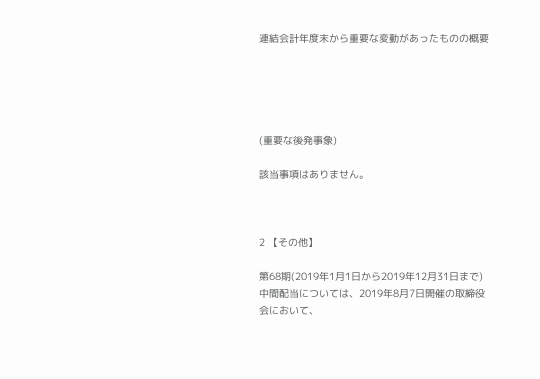連結会計年度末から重要な変動があったものの概要





(重要な後発事象)

該当事項はありません。



2 【その他】

第68期(2019年1月1日から2019年12月31日まで)中間配当については、2019年8月7日開催の取締役会において、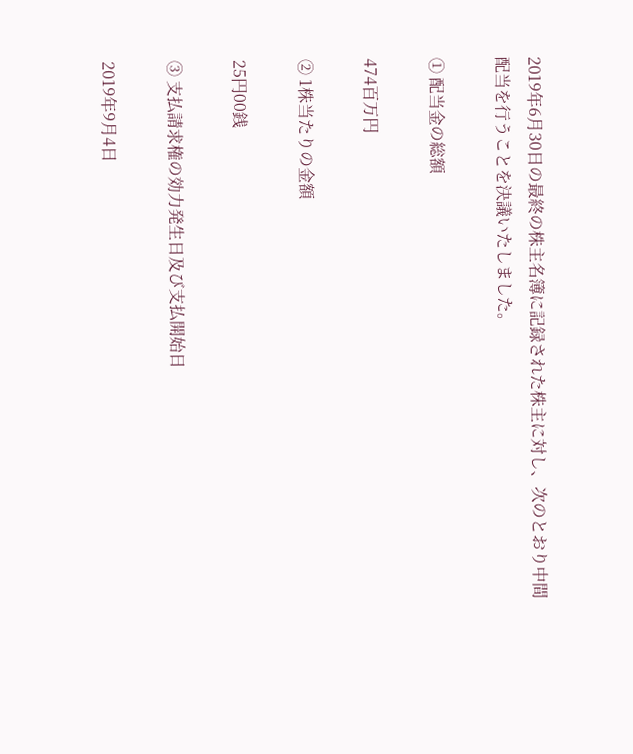2019年6月30日の最終の株主名簿に記録された株主に対し、次のとおり中間配当を行うことを決議いたしました。

① 配当金の総額

474百万円

② 1株当たりの金額

25円00銭

③ 支払請求権の効力発生日及び支払開始日

2019年9月4日